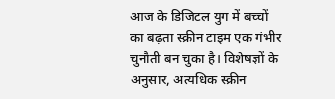आज के डिजिटल युग में बच्चों का बढ़ता स्क्रीन टाइम एक गंभीर चुनौती बन चुका है। विशेषज्ञों के अनुसार, अत्यधिक स्क्रीन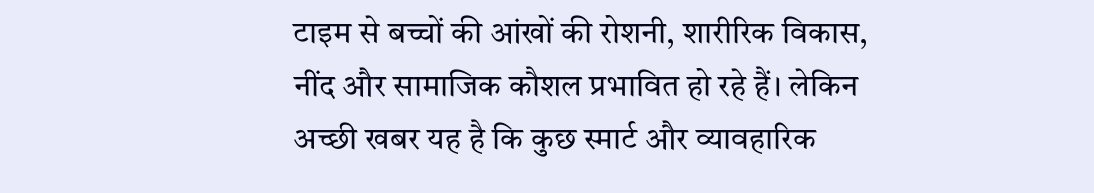टाइम से बच्चों की आंखों की रोशनी, शारीरिक विकास, नींद और सामाजिक कौशल प्रभावित हो रहे हैं। लेकिन अच्छी खबर यह है कि कुछ स्मार्ट और व्यावहारिक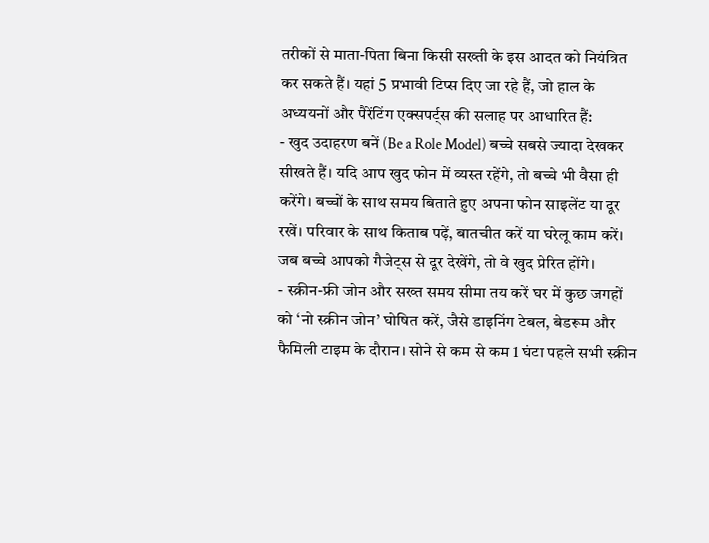तरीकों से माता-पिता बिना किसी सख्ती के इस आदत को नियंत्रित कर सकते हैं। यहां 5 प्रभावी टिप्स दिए जा रहे हैं, जो हाल के अध्ययनों और पैरेंटिंग एक्सपर्ट्स की सलाह पर आधारित हैं:
- खुद उदाहरण बनें (Be a Role Model) बच्चे सबसे ज्यादा देखकर सीखते हैं। यदि आप खुद फोन में व्यस्त रहेंगे, तो बच्चे भी वैसा ही करेंगे। बच्चों के साथ समय बिताते हुए अपना फोन साइलेंट या दूर रखें। परिवार के साथ किताब पढ़ें, बातचीत करें या घरेलू काम करें। जब बच्चे आपको गैजेट्स से दूर देखेंगे, तो वे खुद प्रेरित होंगे।
- स्क्रीन-फ्री जोन और सख्त समय सीमा तय करें घर में कुछ जगहों को ‘नो स्क्रीन जोन’ घोषित करें, जैसे डाइनिंग टेबल, बेडरूम और फैमिली टाइम के दौरान। सोने से कम से कम 1 घंटा पहले सभी स्क्रीन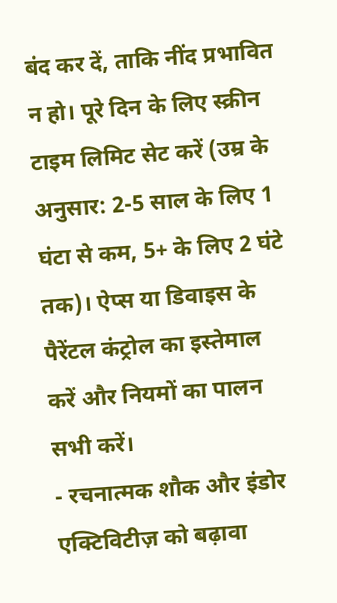बंद कर दें, ताकि नींद प्रभावित न हो। पूरे दिन के लिए स्क्रीन टाइम लिमिट सेट करें (उम्र के अनुसार: 2-5 साल के लिए 1 घंटा से कम, 5+ के लिए 2 घंटे तक)। ऐप्स या डिवाइस के पैरेंटल कंट्रोल का इस्तेमाल करें और नियमों का पालन सभी करें।
- रचनात्मक शौक और इंडोर एक्टिविटीज़ को बढ़ावा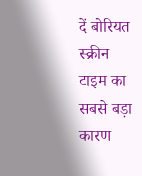दें बोरियत स्क्रीन टाइम का सबसे बड़ा कारण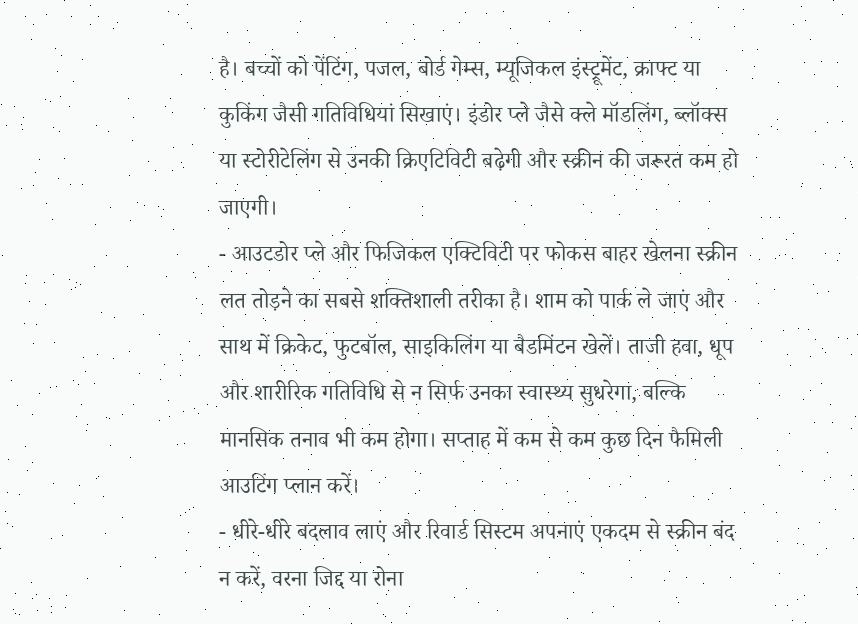है। बच्चों को पेंटिंग, पजल, बोर्ड गेम्स, म्यूजिकल इंस्ट्रूमेंट, क्राफ्ट या कुकिंग जैसी गतिविधियां सिखाएं। इंडोर प्ले जैसे क्ले मॉडलिंग, ब्लॉक्स या स्टोरीटेलिंग से उनकी क्रिएटिविटी बढ़ेगी और स्क्रीन की जरूरत कम हो जाएगी।
- आउटडोर प्ले और फिजिकल एक्टिविटी पर फोकस बाहर खेलना स्क्रीन लत तोड़ने का सबसे शक्तिशाली तरीका है। शाम को पार्क ले जाएं और साथ में क्रिकेट, फुटबॉल, साइकिलिंग या बैडमिंटन खेलें। ताजी हवा, धूप और शारीरिक गतिविधि से न सिर्फ उनका स्वास्थ्य सुधरेगा, बल्कि मानसिक तनाव भी कम होगा। सप्ताह में कम से कम कुछ दिन फैमिली आउटिंग प्लान करें।
- धीरे-धीरे बदलाव लाएं और रिवार्ड सिस्टम अपनाएं एकदम से स्क्रीन बंद न करें, वरना जिद्द या रोना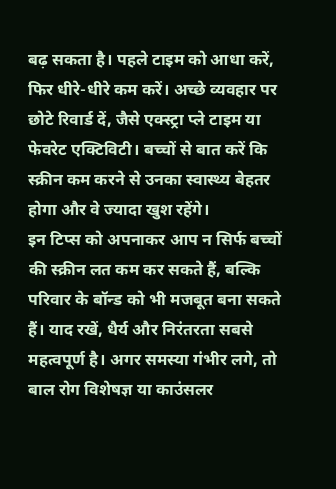बढ़ सकता है। पहले टाइम को आधा करें, फिर धीरे-धीरे कम करें। अच्छे व्यवहार पर छोटे रिवार्ड दें, जैसे एक्स्ट्रा प्ले टाइम या फेवरेट एक्टिविटी। बच्चों से बात करें कि स्क्रीन कम करने से उनका स्वास्थ्य बेहतर होगा और वे ज्यादा खुश रहेंगे।
इन टिप्स को अपनाकर आप न सिर्फ बच्चों की स्क्रीन लत कम कर सकते हैं, बल्कि परिवार के बॉन्ड को भी मजबूत बना सकते हैं। याद रखें, धैर्य और निरंतरता सबसे महत्वपूर्ण है। अगर समस्या गंभीर लगे, तो बाल रोग विशेषज्ञ या काउंसलर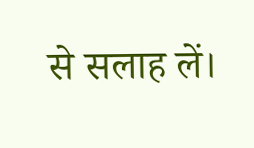से सलाह लें।